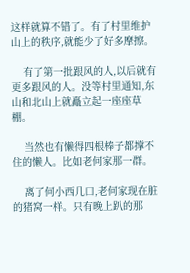这样就算不错了。有了村里维护山上的秩序,就能少了好多摩擦。

    有了第一批跟风的人,以后就有更多跟风的人。没等村里通知,东山和北山上就矗立起一座座草棚。

    当然也有懒得四根棒子都撑不住的懒人。比如老何家那一群。

    离了何小西几口,老何家现在脏的猪窝一样。只有晚上趴的那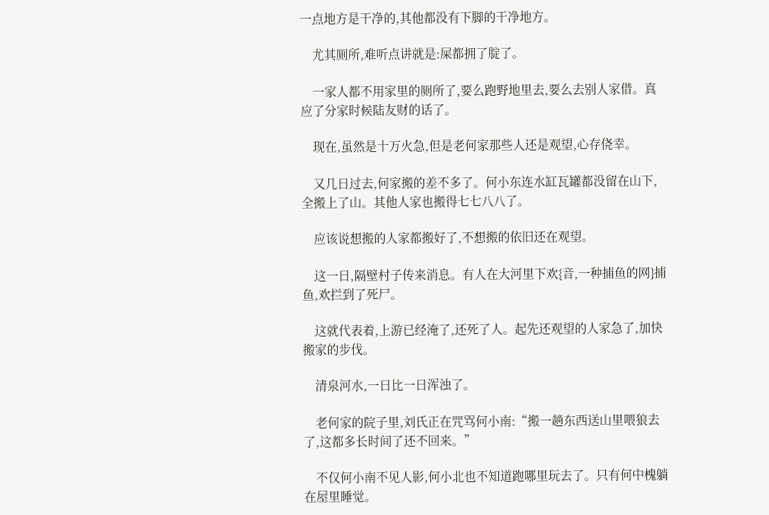一点地方是干净的,其他都没有下脚的干净地方。

    尤其厕所,难听点讲就是:屎都拥了腚了。

    一家人都不用家里的厕所了,要么跑野地里去,要么去别人家借。真应了分家时候陆友财的话了。

    现在,虽然是十万火急,但是老何家那些人还是观望,心存侥幸。

    又几日过去,何家搬的差不多了。何小东连水缸瓦罐都没留在山下,全搬上了山。其他人家也搬得七七八八了。

    应该说想搬的人家都搬好了,不想搬的依旧还在观望。

    这一日,隔壁村子传来消息。有人在大河里下欢{音,一种捕鱼的网}捕鱼,欢拦到了死尸。

    这就代表着,上游已经淹了,还死了人。起先还观望的人家急了,加快搬家的步伐。

    清泉河水,一日比一日浑浊了。

    老何家的院子里,刘氏正在咒骂何小南:“搬一趟东西送山里喂狼去了,这都多长时间了还不回来。”

    不仅何小南不见人影,何小北也不知道跑哪里玩去了。只有何中槐躺在屋里睡觉。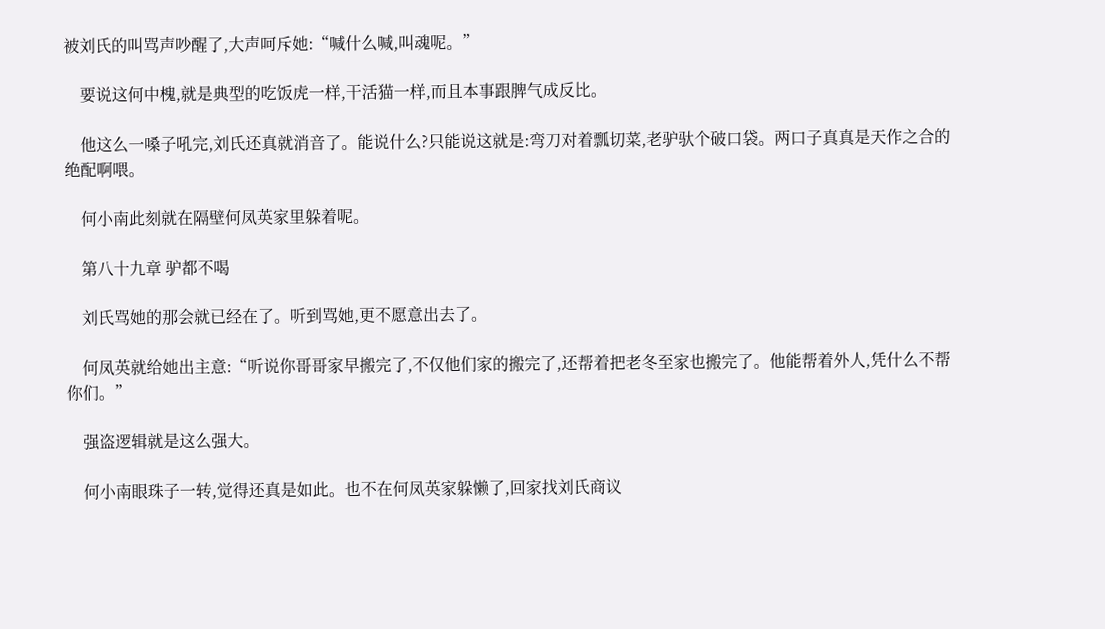被刘氏的叫骂声吵醒了,大声呵斥她:“喊什么喊,叫魂呢。”

    要说这何中槐,就是典型的吃饭虎一样,干活猫一样,而且本事跟脾气成反比。

    他这么一嗓子吼完,刘氏还真就消音了。能说什么?只能说这就是:弯刀对着瓢切菜,老驴驮个破口袋。两口子真真是天作之合的绝配啊喂。

    何小南此刻就在隔壁何凤英家里躲着呢。

    第八十九章 驴都不喝

    刘氏骂她的那会就已经在了。听到骂她,更不愿意出去了。

    何凤英就给她出主意:“听说你哥哥家早搬完了,不仅他们家的搬完了,还帮着把老冬至家也搬完了。他能帮着外人,凭什么不帮你们。”

    强盗逻辑就是这么强大。

    何小南眼珠子一转,觉得还真是如此。也不在何凤英家躲懒了,回家找刘氏商议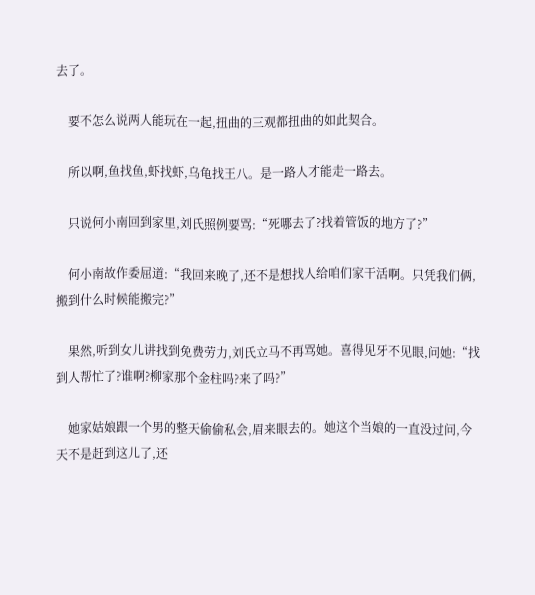去了。

    要不怎么说两人能玩在一起,扭曲的三观都扭曲的如此契合。

    所以啊,鱼找鱼,虾找虾,乌龟找王八。是一路人才能走一路去。

    只说何小南回到家里,刘氏照例要骂:“死哪去了?找着管饭的地方了?”

    何小南故作委屈道:“我回来晚了,还不是想找人给咱们家干活啊。只凭我们俩,搬到什么时候能搬完?”

    果然,听到女儿讲找到免费劳力,刘氏立马不再骂她。喜得见牙不见眼,问她:“找到人帮忙了?谁啊?柳家那个金柱吗?来了吗?”

    她家姑娘跟一个男的整天偷偷私会,眉来眼去的。她这个当娘的一直没过问,今天不是赶到这儿了,还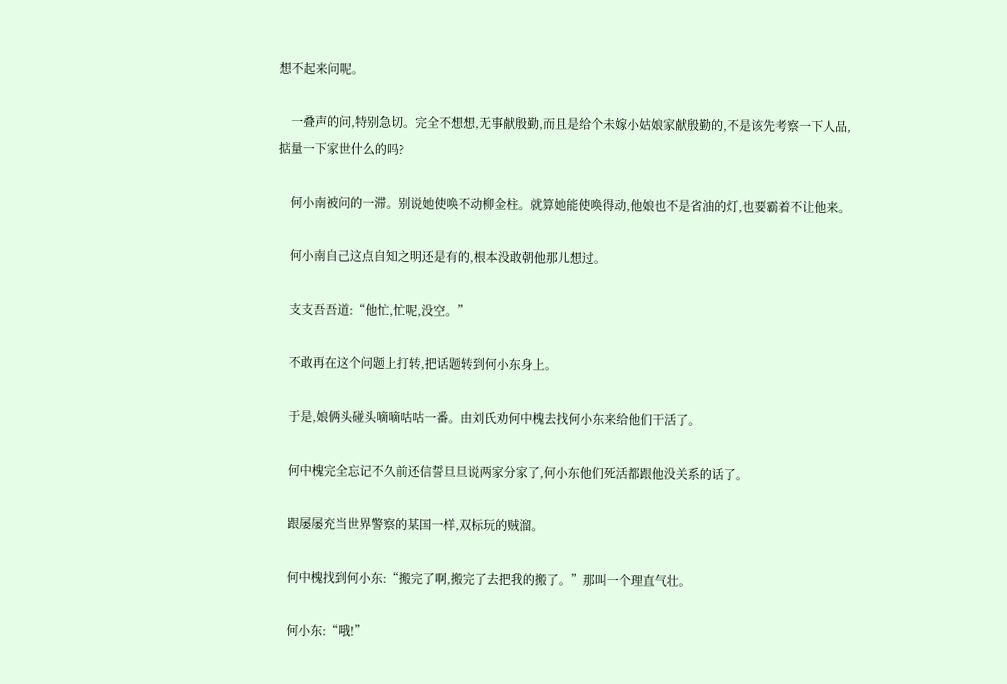想不起来问呢。

    一叠声的问,特别急切。完全不想想,无事献殷勤,而且是给个未嫁小姑娘家献殷勤的,不是该先考察一下人品,掂量一下家世什么的吗?

    何小南被问的一滞。别说她使唤不动柳金柱。就算她能使唤得动,他娘也不是省油的灯,也要霸着不让他来。

    何小南自己这点自知之明还是有的,根本没敢朝他那儿想过。

    支支吾吾道:“他忙,忙呢,没空。”

    不敢再在这个问题上打转,把话题转到何小东身上。

    于是,娘俩头碰头嘀嘀咕咕一番。由刘氏劝何中槐去找何小东来给他们干活了。

    何中槐完全忘记不久前还信誓旦旦说两家分家了,何小东他们死活都跟他没关系的话了。

    跟屡屡充当世界警察的某国一样,双标玩的贼溜。

    何中槐找到何小东:“搬完了啊,搬完了去把我的搬了。”那叫一个理直气壮。

    何小东:“哦!”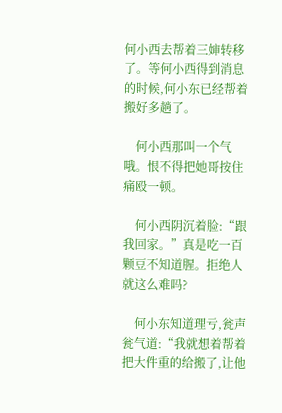何小西去帮着三婶转移了。等何小西得到消息的时候,何小东已经帮着搬好多趟了。

    何小西那叫一个气哦。恨不得把她哥按住痛殴一顿。

    何小西阴沉着脸:“跟我回家。”真是吃一百颗豆不知道腥。拒绝人就这么难吗?

    何小东知道理亏,瓮声瓮气道:“我就想着帮着把大件重的给搬了,让他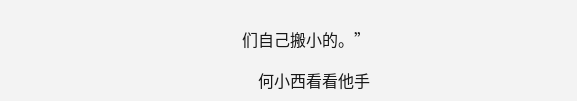们自己搬小的。”

    何小西看看他手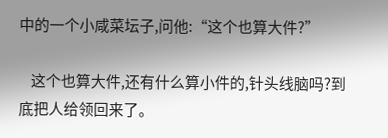中的一个小咸菜坛子,问他:“这个也算大件?”

    这个也算大件,还有什么算小件的,针头线脑吗?到底把人给领回来了。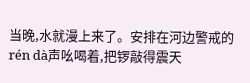当晚,水就漫上来了。安排在河边警戒的rén dà声吆喝着,把锣敲得震天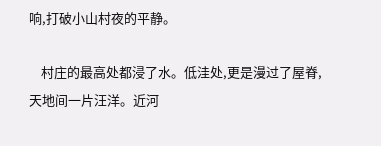响,打破小山村夜的平静。

    村庄的最高处都浸了水。低洼处,更是漫过了屋脊,天地间一片汪洋。近河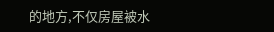的地方,不仅房屋被水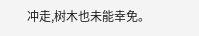冲走,树木也未能幸免。